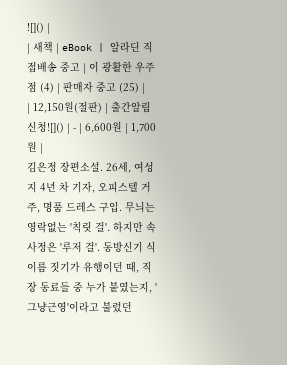![]() |
| 새책 | eBook | 알라딘 직접배송 중고 | 이 광활한 우주점 (4) | 판매자 중고 (25) |
| 12,150원(절판) | 출간알림 신청![]() | - | 6,600원 | 1,700원 |
김은정 장편소설. 26세, 여성지 4년 차 기자, 오피스텔 거주, 명품 드레스 구입. 무늬는 영락없는 '칙릿 걸'. 하지만 속사정은 '루저 걸'. 동방신기 식 이름 짓기가 유행이던 때, 직장 동료들 중 누가 붙였는지, '그냥근영'이라고 불렀던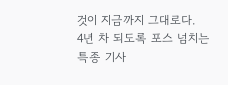것이 지금까지 그대로다.
4년 차 되도록 포스 넘치는 특종 기사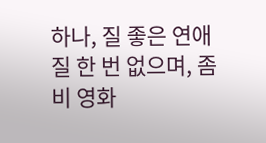하나, 질 좋은 연애질 한 번 없으며, 좀비 영화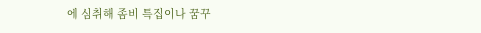에 심취해 좀비 특집이나 꿈꾸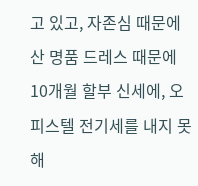고 있고, 자존심 때문에 산 명품 드레스 때문에 10개월 할부 신세에, 오피스텔 전기세를 내지 못해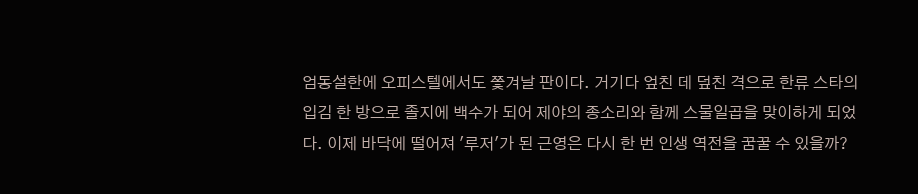엄동설한에 오피스텔에서도 쫓겨날 판이다. 거기다 엎친 데 덮친 격으로 한류 스타의 입김 한 방으로 졸지에 백수가 되어 제야의 종소리와 함께 스물일곱을 맞이하게 되었다. 이제 바닥에 떨어져 '루저'가 된 근영은 다시 한 번 인생 역전을 꿈꿀 수 있을까?